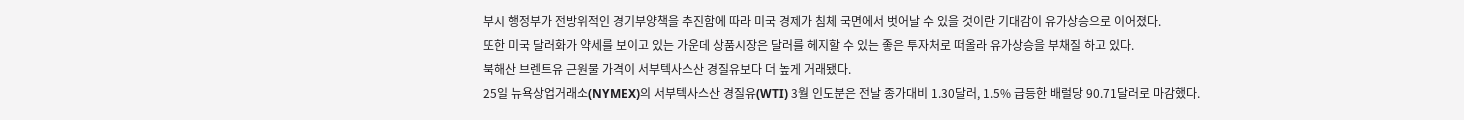부시 행정부가 전방위적인 경기부양책을 추진함에 따라 미국 경제가 침체 국면에서 벗어날 수 있을 것이란 기대감이 유가상승으로 이어졌다.
또한 미국 달러화가 약세를 보이고 있는 가운데 상품시장은 달러를 헤지할 수 있는 좋은 투자처로 떠올라 유가상승을 부채질 하고 있다.
북해산 브렌트유 근원물 가격이 서부텍사스산 경질유보다 더 높게 거래됐다.
25일 뉴욕상업거래소(NYMEX)의 서부텍사스산 경질유(WTI) 3월 인도분은 전날 종가대비 1.30달러, 1.5% 급등한 배럴당 90.71달러로 마감했다.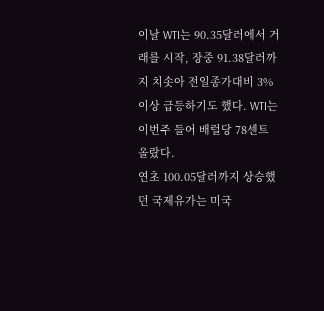이날 WTI는 90.35달러에서 거래를 시작, 장중 91.38달러까지 치솟아 전일종가대비 3% 이상 급등하기도 했다. WTI는 이번주 들어 배럴당 78센트 올랐다.
연초 100.05달러까지 상승했던 국제유가는 미국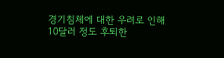경기침체에 대한 우려로 인해 10달러 정도 후퇴한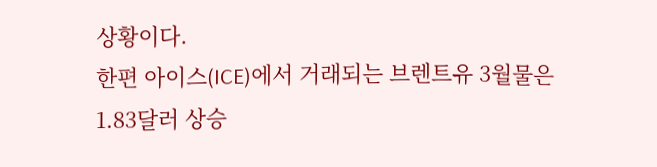상황이다.
한편 아이스(ICE)에서 거래되는 브렌트유 3월물은 1.83달러 상승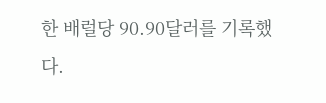한 배럴당 90.90달러를 기록했다.